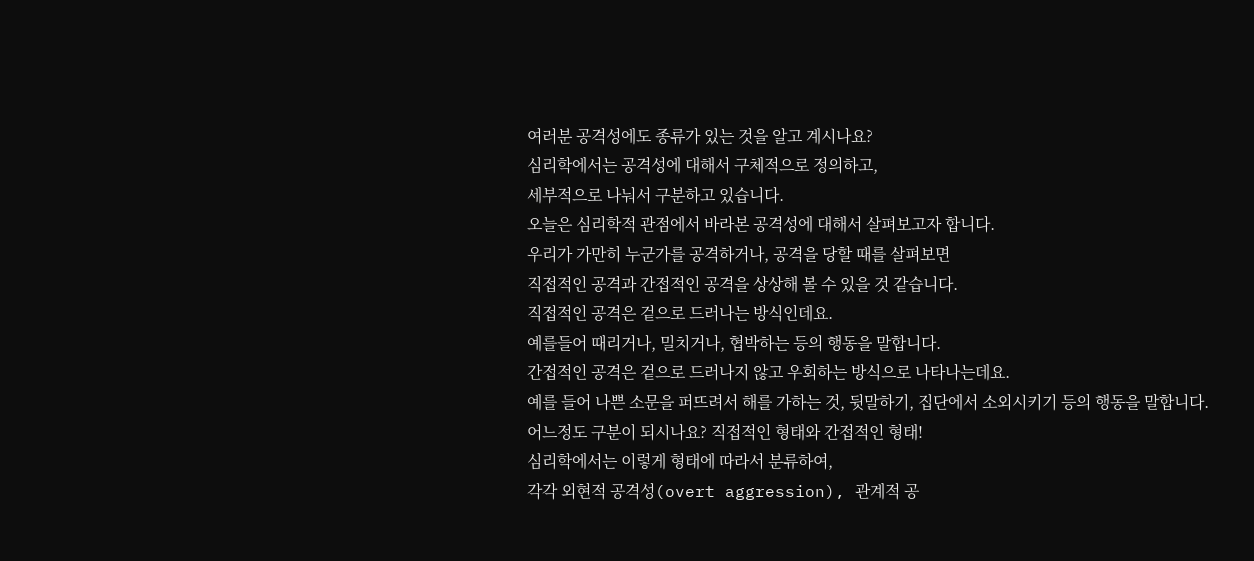여러분 공격성에도 종류가 있는 것을 알고 계시나요?
심리학에서는 공격성에 대해서 구체적으로 정의하고,
세부적으로 나눠서 구분하고 있습니다.
오늘은 심리학적 관점에서 바라본 공격성에 대해서 살펴보고자 합니다.
우리가 가만히 누군가를 공격하거나, 공격을 당할 때를 살펴보면
직접적인 공격과 간접적인 공격을 상상해 볼 수 있을 것 같습니다.
직접적인 공격은 겉으로 드러나는 방식인데요.
예를들어 때리거나, 밀치거나, 협박하는 등의 행동을 말합니다.
간접적인 공격은 겉으로 드러나지 않고 우회하는 방식으로 나타나는데요.
예를 들어 나쁜 소문을 퍼뜨려서 해를 가하는 것, 뒷말하기, 집단에서 소외시키기 등의 행동을 말합니다.
어느정도 구분이 되시나요? 직접적인 형태와 간접적인 형태!
심리학에서는 이렇게 형태에 따라서 분류하여,
각각 외현적 공격성(overt aggression), 관계적 공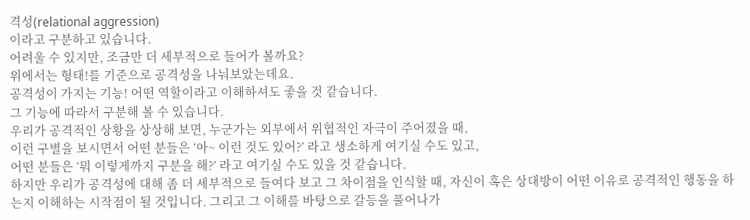격성(relational aggression)
이라고 구분하고 있습니다.
어려울 수 있지만, 조금만 더 세부적으로 들어가 볼까요?
위에서는 형태!를 기준으로 공격성을 나눠보았는데요.
공격성이 가지는 기능! 어떤 역할이라고 이해하셔도 좋을 것 같습니다.
그 기능에 따라서 구분해 볼 수 있습니다.
우리가 공격적인 상황을 상상해 보면, 누군가는 외부에서 위협적인 자극이 주어졌을 때,
이런 구별을 보시면서 어떤 분들은 ‘아~ 이런 것도 있어?’ 라고 생소하게 여기실 수도 있고,
어떤 분들은 ‘뭐 이렇게까지 구분을 해?’ 라고 여기실 수도 있을 것 같습니다.
하지만 우리가 공격성에 대해 좀 더 세부적으로 들여다 보고 그 차이점을 인식할 때, 자신이 혹은 상대방이 어떤 이유로 공격적인 행동을 하는지 이해하는 시작점이 될 것입니다. 그리고 그 이해를 바탕으로 갈등을 풀어나가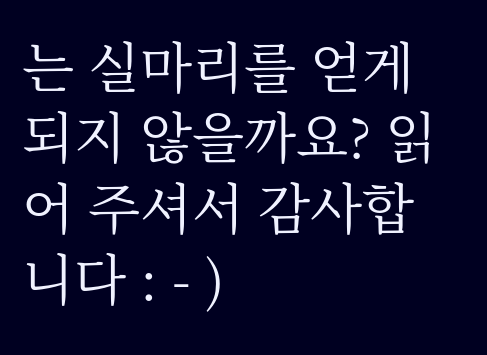는 실마리를 얻게 되지 않을까요? 읽어 주셔서 감사합니다 : - )